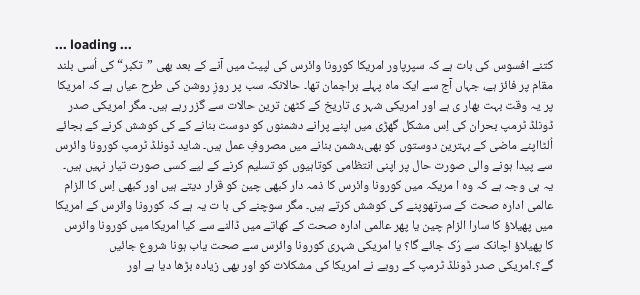... loading ...
کتنے افسوس کی بات ہے کہ سپرپاور امریکا کورونا وائرس کی لپیٹ میں آنے کے بعد بھی ”تکبر“ کی اُسی بلند مقام پر فائز ہے، جہاں آج سے ایک ماہ پہلے براجمان تھا۔ حالانکہ سب پر روزِ روشن کی طرح عیاں ہے کہ امریکا پر یہ وقت بہت بھار ی ہے اور امریکی شہر ی تاریخ کے کٹھن ترین حالات سے گزر رہے ہیں۔ مگر امریکی صدر ڈونلڈ ٹرمپ بحران کی اِس مشکل گھڑی میں اپنے پرانے دشمنوں کو دوست بنانے کے کی کوشش کرنے کے بجائے اُلٹااپنے ماضی کے بہترین دوستوں کو بھی،دشمن بنانے میں مصروفِ عمل ہیں۔ شاید ڈونلڈ ٹرمپ کورونا وائرس سے پیدا ہونے والی صورت حال پر اپنی انتظامی کوتاہیوں کو تسلیم کرنے کے لیے کسی صورت تیار نہیں ہیں۔ یہ ہی وجہ ہے کہ وہ ا مریکہ میں کورونا وائرس کا ذمہ دار کبھی چین کو قرار دیتے ہیں اور کبھی اِس کا الزام عالمی ادارہ صحت کے سرتھوپنے کی کوشش کرتے ہیں۔ مگر سوچنے کی با ت یہ ہے کہ کورونا وائرس کے امریکا میں پھیلاؤ کا سارا الزام چین یا پھر عالمی ادارہ صحت کے کھاتے میں ڈالنے سے کیا امریکا میں کورونا وائرس کا پھیلاؤ اچانک سے رُک جائے گا؟ یا امریکی شہری کورونا وائرس سے صحت یاب ہونا شروع جائیں گے؟۔امریکی صدر ڈونلڈ ٹرمپ کے رویے نے امریکا کی مشکلات کو اور بھی زیادہ بڑھا دیا ہے اور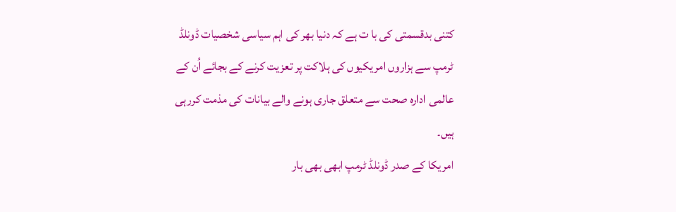کتنی بدقسمتی کی با ت ہے کہ دنیا بھر کی اہم سیاسی شخصیات ڈونلڈ ٹرمپ سے ہزاروں امریکیوں کی ہلاکت پر تعزیت کرنے کے بجائے اُن کے عالمی ادارہ صحت سے متعلق جاری ہونے والے بیانات کی مذمت کررہی ہیں۔
امریکا کے صدر ڈونلڈ ٹرمپ ابھی بھی بار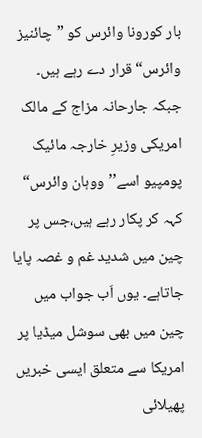بار کورونا وائرس کو ”چائنیز وائرس“ قرار دے رہے ہیں۔ جبکہ جارحانہ مزاج کے مالک امریکی وزیرِ خارجہ مائیک پومپیو اسے’’ووہان وائرس“ کہہ کر پکار رہے ہیں،جس پر چین میں شدید غم و غصہ پایا جاتاہے۔ یوں اَب جواب میں چین میں بھی سوشل میڈیا پر امریکا سے متعلق ایسی خبریں پھیلائی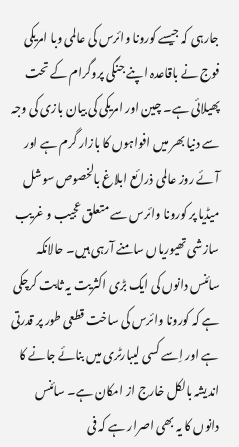جارہی کہ جیسے کورونا وائرس کی عالمی وبا امریکی فوج نے باقاعدہ اپنے جنگی پروگرام کے تحت پھیلائی ہے۔ چین اور امریکی کی بیان بازی کی وجہ سے دنیا بھر میں افواہوں کا بازار گرم ہے اور آئے روز عالمی ذرائع ابلاغ بالخصوص سوشل میڈیا پر کورونا وائرس سے متعلق عجیب و غریب سازشی تھیوریاں سامنے آرہی ہیں۔ حالانکہ سائنس دانوں کی ایک بڑی اکثریت یہ ثابت کرچکی ہے کہ کورونا وائرس کی ساخت قطعی طور پر قدرتی ہے اور اِسے کسی لیبارٹری میں بنائے جانے کا اندیشہ بالکل خارج از امکان ہے۔ سائنس دانوں کا یہ بھی اصرار ہے کہ فی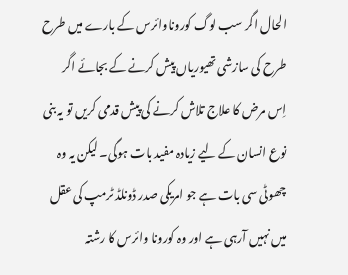الحال اگر سب لوگ کوروناوائرس کے بارے میں طرح طرح کی سازشی تھیوریاں پیش کرنے کے بجائے اگر اِس مرض کا علاج تلاش کرنے کی پیش قدمی کریں تو یہ بنی نوع انسان کے لیے زیادہ مفید بات ہوگی۔ لیکن یہ وہ چھوٹی سی بات ہے جو امریکی صدر ڈونلڈ ٹرمپ کی عقل میں نہیں آرہی ہے اور وہ کورونا وائرس کا رشتہ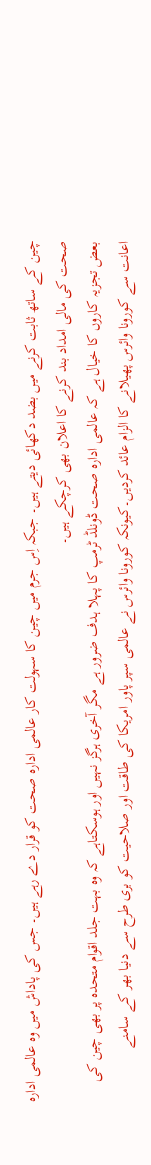چین کے ساتھ ثابت کرنے میں بضد دکھائی دیتے ہیں۔ جبکہ اِس جرم میں چین کا سہولت کار عالمی ادارہ صحت کو قرار دے رہے ہیں۔ جس کی پاداش میں وہ عالمی ادارہ صحت کی مالی امداد بند کرنے کا اعلان بھی کرچکے ہیں۔
بعض تجزیہ کاروں کا خیال ہے کہ عالمی ادارہ صحت ڈونلڈ ٹرمپ کا پہلا ہدف ضرور ہے مگر آخری ہرگز نہیں اور ہوسکتاہے کہ وہ بہت جلد اقوام متحدہ پر بھی چین کی اعانت سے کورونا وائرس پھیلانے کا الزام عائد کردیں۔کیونکہ کورونا وائرس نے عالمی سپر پاور امریکا کی طاقت اور صلاحیت کو بری طرح سے دنیا بھر کے سامنے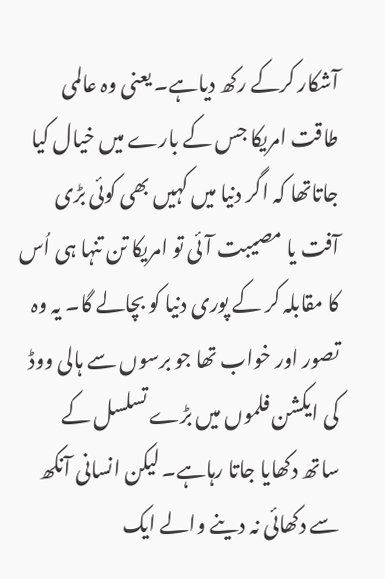آشکار کرکے رکھ دیاہے۔ یعنی وہ عالمی طاقت امریکا جس کے بارے میں خیال کیا جاتاتھا کہ اگر دنیا میں کہیں بھی کوئی بڑی آفت یا مصیبت آئی تو امریکا تن تنہا ہی اُس کا مقابلہ کر کے پوری دنیا کو بچالے گا۔ یہ وہ تصور اور خواب تھا جو برسوں سے ہالی ووڈ کی ایکشن فلموں میں بڑے تسلسل کے ساتھ دکھایا جاتا رہاہے۔ لیکن انسانی آنکھ سے دکھائی نہ دینے والے ایک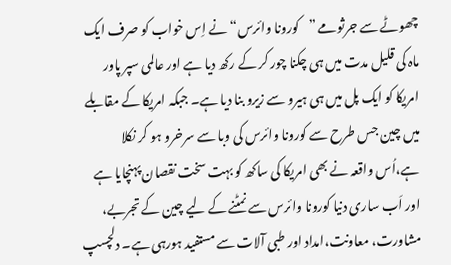چھوٹے سے جرثومے ”کورونا وائرس“ نے اِس خواب کو صرف ایک ماہ کی قلیل مدت میں ہی چکنا چور کر کے رکھ دیا ہے اور عالمی سپر پاور امریکا کو ایک پل میں ہی ہیرو سے زیرو بنا دیا ہے۔ جبکہ امریکا کے مقابلے میں چین جس طرح سے کورونا وائرس کی وبا سے سرخرو ہو کر نکلا ہے،اُس واقعہ نے بھی امریکا کی ساکھ کو بہت سخت نقصان پہنچایا ہے اور اَب ساری دنیا کورونا وائرس سے نمٹنے کے لیے چین کے تجربے، مشاورت، معاونت،امداد اور طبی آلات سے مستفید ہورہی ہے۔ دلچسپ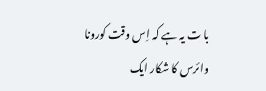با ت یہ ہے کہ اِس وقت کورونا وائرس کا شکار ایک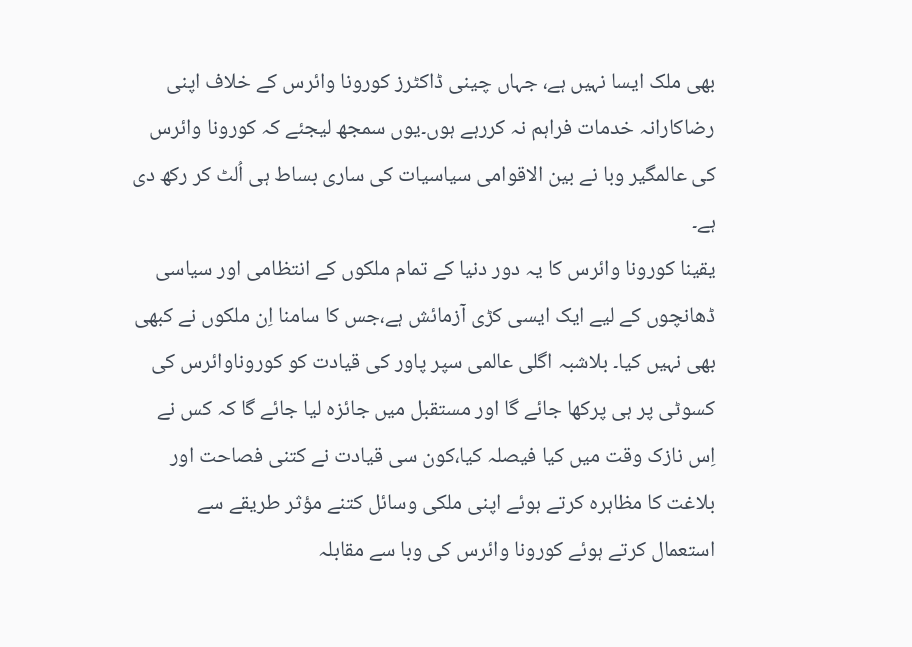بھی ملک ایسا نہیں ہے، جہاں چینی ڈاکٹرز کورونا وائرس کے خلاف اپنی رضاکارانہ خدمات فراہم نہ کررہے ہوں۔یوں سمجھ لیجئے کہ کورونا وائرس کی عالمگیر وبا نے بین الاقوامی سیاسیات کی ساری بساط ہی اُلٹ کر رکھ دی ہے۔
یقینا کورونا وائرس کا یہ دور دنیا کے تمام ملکوں کے انتظامی اور سیاسی ڈھانچوں کے لیے ایک ایسی کڑی آزمائش ہے،جس کا سامنا اِن ملکوں نے کبھی بھی نہیں کیا۔ بلاشبہ اگلی عالمی سپر پاور کی قیادت کو کوروناوائرس کی کسوٹی پر ہی پرکھا جائے گا اور مستقبل میں جائزہ لیا جائے گا کہ کس نے اِس نازک وقت میں کیا فیصلہ کیا،کون سی قیادت نے کتنی فصاحت اور بلاغت کا مظاہرہ کرتے ہوئے اپنی ملکی وسائل کتنے مؤثر طریقے سے استعمال کرتے ہوئے کورونا وائرس کی وبا سے مقابلہ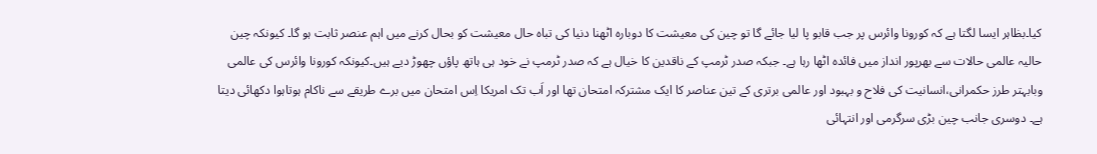کیا۔بظاہر ایسا لگتا ہے کہ کورونا وائرس پر جب قابو پا لیا جائے گا تو چین کی معیشت کا دوبارہ اٹھنا دنیا کی تباہ حال معیشت کو بحال کرنے میں اہم عنصر ثابت ہو گا۔ کیونکہ چین حالیہ عالمی حالات سے بھرپور انداز میں فائدہ اٹھا رہا ہے۔ جبکہ صدر ٹرمپ کے ناقدین کا خیال ہے کہ صدر ٹرمپ نے خود ہی ہاتھ پاؤں چھوڑ دیے ہیں۔کیونکہ کورونا وائرس کی عالمی وبابہتر طرز حکمرانی،انسانیت کی فلاح و بہبود اور عالمی برتری کے تین عناصر کا ایک مشترکہ امتحان تھا اور اَب تک امریکا اِس امتحان میں برے طریقے سے ناکام ہوتاہوا دکھائی دیتا ہے۔ دوسری جانب چین بڑی سرگرمی اور انتہائی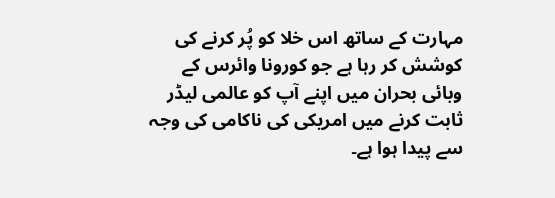مہارت کے ساتھ اس خلا کو پُر کرنے کی کوشش کر رہا ہے جو کورونا وائرس کے وبائی بحران میں اپنے آپ کو عالمی لیڈر ثابت کرنے میں امریکی کی ناکامی کی وجہ سے پیدا ہوا ہے۔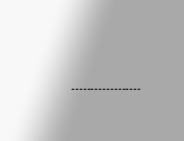۔۔۔۔۔۔۔۔۔۔۔۔۔۔۔۔۔۔